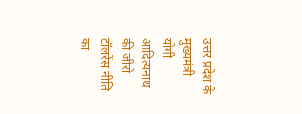उत्तर प्रदेश के मुख्यमंत्री योगी आदित्यनाथ की जीरो टॉलरेंस नीति का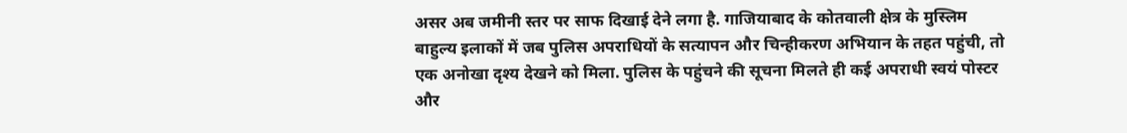असर अब जमीनी स्तर पर साफ दिखाई देने लगा है. गाजियाबाद के कोतवाली क्षेत्र के मुस्लिम बाहुल्य इलाकों में जब पुलिस अपराधियों के सत्यापन और चिन्हीकरण अभियान के तहत पहुंची, तो एक अनोखा दृश्य देखने को मिला. पुलिस के पहुंचने की सूचना मिलते ही कई अपराधी स्वयं पोस्टर और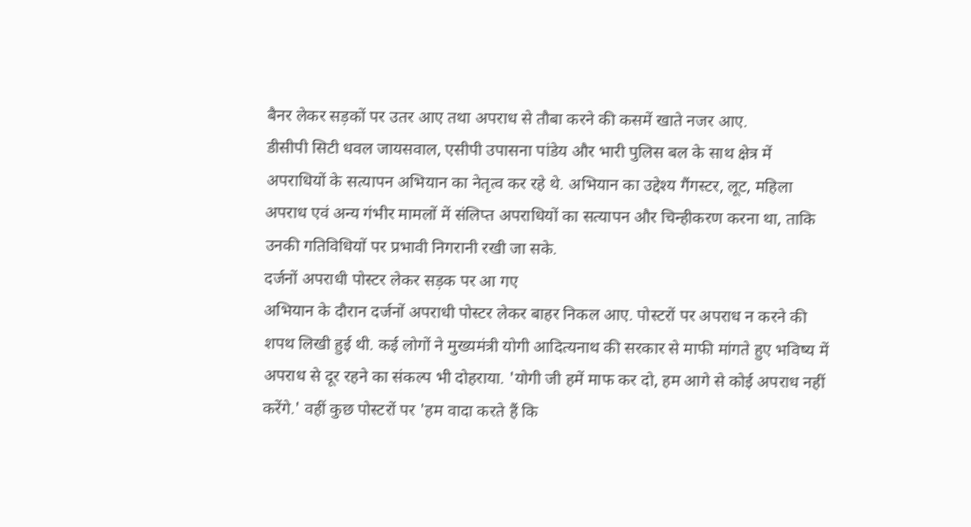बैनर लेकर सड़कों पर उतर आए तथा अपराध से तौबा करने की कसमें खाते नजर आए.
डीसीपी सिटी धवल जायसवाल, एसीपी उपासना पांडेय और भारी पुलिस बल के साथ क्षेत्र में अपराधियों के सत्यापन अभियान का नेतृत्व कर रहे थे. अभियान का उद्देश्य गैंगस्टर, लूट, महिला अपराध एवं अन्य गंभीर मामलों में संलिप्त अपराधियों का सत्यापन और चिन्हीकरण करना था, ताकि उनकी गतिविधियों पर प्रभावी निगरानी रखी जा सके.
दर्जनों अपराधी पोस्टर लेकर सड़क पर आ गए
अभियान के दौरान दर्जनों अपराधी पोस्टर लेकर बाहर निकल आए. पोस्टरों पर अपराध न करने की शपथ लिखी हुई थी. कई लोगों ने मुख्यमंत्री योगी आदित्यनाथ की सरकार से माफी मांगते हुए भविष्य में अपराध से दूर रहने का संकल्प भी दोहराया. 'योगी जी हमें माफ कर दो, हम आगे से कोई अपराध नहीं करेंगे.' वहीं कुछ पोस्टरों पर 'हम वादा करते हैं कि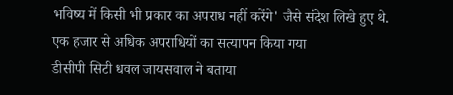भविष्य में किसी भी प्रकार का अपराध नहीं करेंगे' जैसे संदेश लिखे हुए थे.
एक हजार से अधिक अपराधियों का सत्यापन किया गया
डीसीपी सिटी धवल जायसवाल ने बताया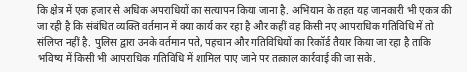कि क्षेत्र में एक हजार से अधिक अपराधियों का सत्यापन किया जाना है. अभियान के तहत यह जानकारी भी एकत्र की जा रही है कि संबंधित व्यक्ति वर्तमान में क्या कार्य कर रहा है और कहीं वह किसी नए आपराधिक गतिविधि में तो संलिप्त नहीं है. पुलिस द्वारा उनके वर्तमान पते, पहचान और गतिविधियों का रिकॉर्ड तैयार किया जा रहा है ताकि भविष्य में किसी भी आपराधिक गतिविधि में शामिल पाए जाने पर तत्काल कार्रवाई की जा सके.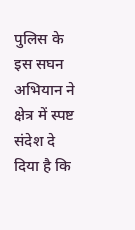पुलिस के इस सघन अभियान ने क्षेत्र में स्पष्ट संदेश दे दिया है कि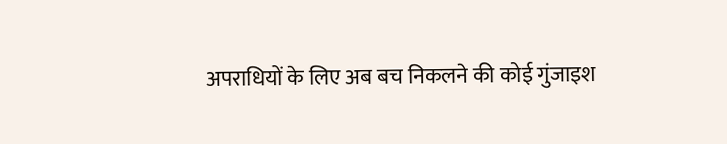अपराधियों के लिए अब बच निकलने की कोई गुंजाइश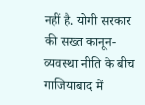नहीं है. योगी सरकार की सख्त कानून-व्यवस्था नीति के बीच गाजियाबाद में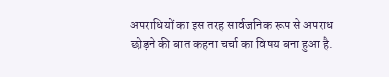अपराधियों का इस तरह सार्वजनिक रूप से अपराध छोड़ने की बात कहना चर्चा का विषय बना हुआ है.